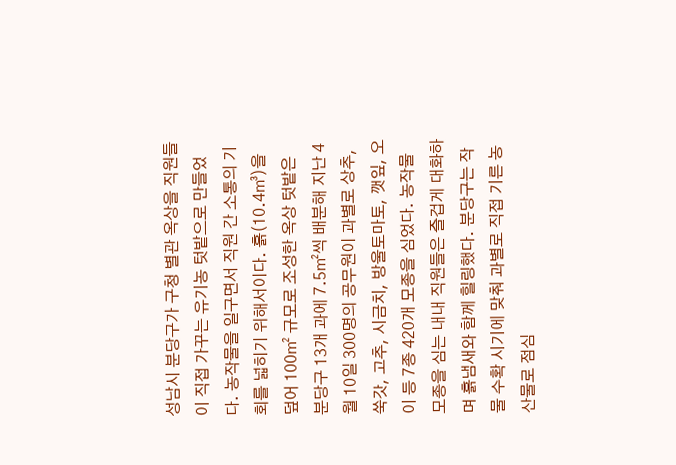성남시 분당구가 구청 별관 옥상을 직원들이 직접 가꾸는 유기농 텃밭으로 만들었다. 농작물을 일구면서 직원 간 소통의 기회를 넓히기 위해서이다. 흙(10.4㎥)을 덮어 100㎡ 규모로 조성한 옥상 텃밭은 분당구 13개 과에 7.5㎡씩 배분해 지난 4월 10일 300명의 공무원이 과별로 상추, 쑥갓, 고추, 시금치, 방울토마토, 깻잎, 오이 등 7종 420개 모종을 심었다. 농작물 모종을 심는 내내 직원들은 즐겁게 대화하며 흙냄새와 함께 힐링했다. 분당구는 작물 수확 시기에 맞춰 과별로 직접 기른 농산물로 점심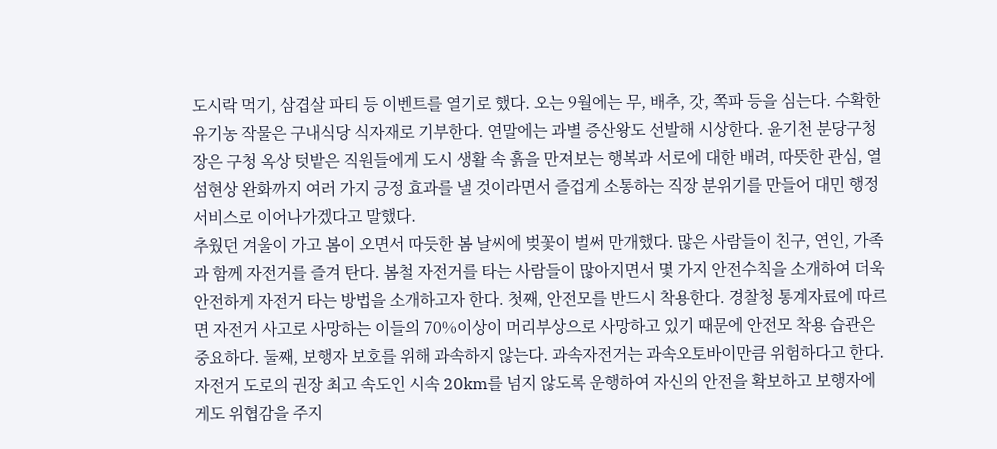도시락 먹기, 삼겹살 파티 등 이벤트를 열기로 했다. 오는 9월에는 무, 배추, 갓, 쪽파 등을 심는다. 수확한 유기농 작물은 구내식당 식자재로 기부한다. 연말에는 과별 증산왕도 선발해 시상한다. 윤기천 분당구청장은 구청 옥상 텃밭은 직원들에게 도시 생활 속 흙을 만져보는 행복과 서로에 대한 배려, 따뜻한 관심, 열섬현상 완화까지 여러 가지 긍정 효과를 낼 것이라면서 즐겁게 소통하는 직장 분위기를 만들어 대민 행정 서비스로 이어나가겠다고 말했다.
추웠던 겨울이 가고 봄이 오면서 따듯한 봄 날씨에 벚꽃이 벌써 만개했다. 많은 사람들이 친구, 연인, 가족과 함께 자전거를 즐겨 탄다. 봄철 자전거를 타는 사람들이 많아지면서 몇 가지 안전수칙을 소개하여 더욱 안전하게 자전거 타는 방법을 소개하고자 한다. 첫째, 안전모를 반드시 착용한다. 경찰청 통계자료에 따르면 자전거 사고로 사망하는 이들의 70%이상이 머리부상으로 사망하고 있기 때문에 안전모 착용 습관은 중요하다. 둘째, 보행자 보호를 위해 과속하지 않는다. 과속자전거는 과속오토바이만큼 위험하다고 한다. 자전거 도로의 권장 최고 속도인 시속 20km를 넘지 않도록 운행하여 자신의 안전을 확보하고 보행자에게도 위협감을 주지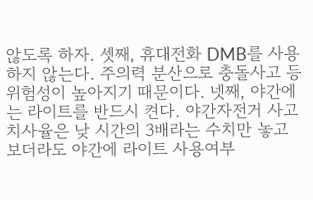않도록 하자. 셋째, 휴대전화 DMB를 사용하지 않는다. 주의력 분산으로 충돌사고 등 위험성이 높아지기 때문이다. 넷째, 야간에는 라이트를 반드시 켠다. 야간자전거 사고 치사율은 낮 시간의 3배라는 수치만 놓고 보더라도 야간에 라이트 사용여부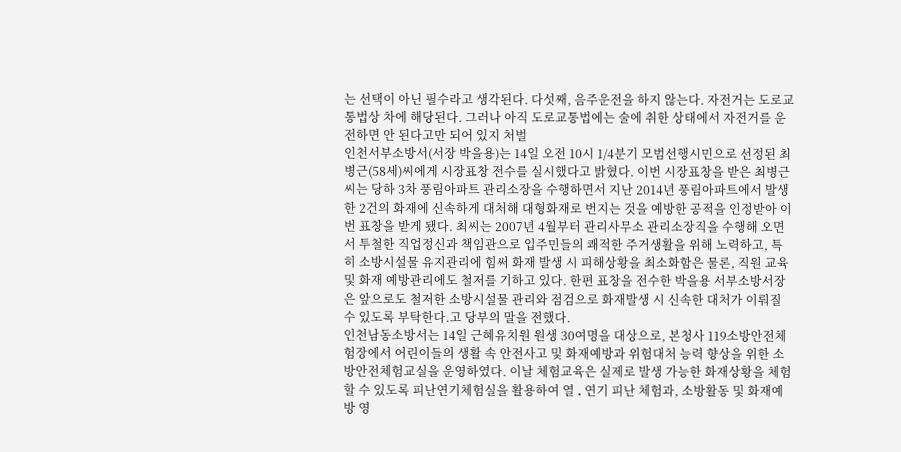는 선택이 아닌 필수라고 생각된다. 다섯째, 음주운전을 하지 않는다. 자전거는 도로교통법상 차에 해당된다. 그러나 아직 도로교통법에는 술에 취한 상태에서 자전거를 운전하면 안 된다고만 되어 있지 처벌
인천서부소방서(서장 박을용)는 14일 오전 10시 1/4분기 모범선행시민으로 선정된 최병근(58세)씨에게 시장표창 전수를 실시했다고 밝혔다. 이번 시장표창을 받은 최병근 씨는 당하 3차 풍림아파트 관리소장을 수행하면서 지난 2014년 풍림아파트에서 발생한 2건의 화재에 신속하게 대처해 대형화재로 번지는 것을 예방한 공적을 인정받아 이번 표창을 받게 됐다. 최씨는 2007년 4월부터 관리사무소 관리소장직을 수행해 오면서 투철한 직업정신과 책임관으로 입주민들의 쾌적한 주거생활을 위해 노력하고, 특히 소방시설물 유지관리에 힘써 화재 발생 시 피해상황을 최소화함은 물론, 직원 교육 및 화재 예방관리에도 철저를 기하고 있다. 한편 표창을 전수한 박을용 서부소방서장은 앞으로도 철저한 소방시설물 관리와 점검으로 화재발생 시 신속한 대처가 이뤄질 수 있도록 부탁한다.고 당부의 말을 전했다.
인천남동소방서는 14일 근혜유치원 원생 30여명을 대상으로, 본청사 119소방안전체험장에서 어린이들의 생활 속 안전사고 및 화재예방과 위험대처 능력 향상을 위한 소방안전체험교실을 운영하였다. 이날 체험교육은 실제로 발생 가능한 화재상황을 체험할 수 있도록 피난연기체험실을 활용하여 열 ․ 연기 피난 체험과, 소방활동 및 화재예방 영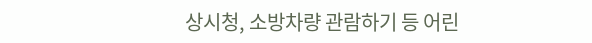상시청, 소방차량 관람하기 등 어린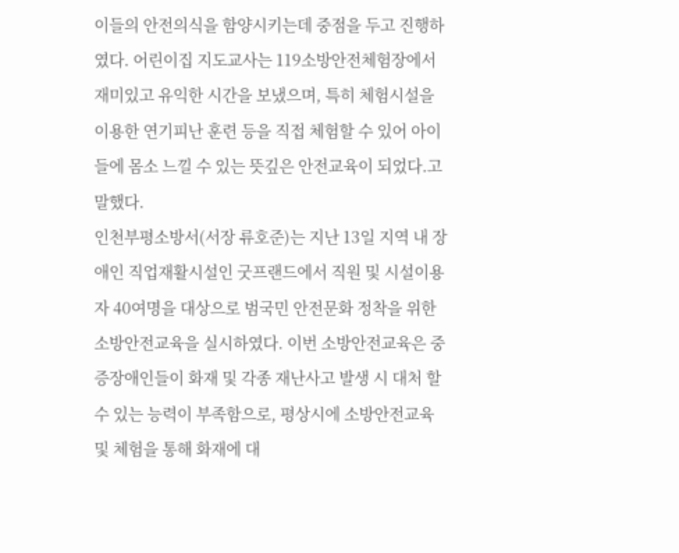이들의 안전의식을 함양시키는데 중점을 두고 진행하였다. 어린이집 지도교사는 119소방안전체험장에서 재미있고 유익한 시간을 보냈으며, 특히 체험시설을 이용한 연기피난 훈련 등을 직접 체험할 수 있어 아이들에 몸소 느낄 수 있는 뜻깊은 안전교육이 되었다.고 말했다.
인천부평소방서(서장 류호준)는 지난 13일 지역 내 장애인 직업재활시설인 굿프랜드에서 직원 및 시설이용자 40여명을 대상으로 범국민 안전문화 정착을 위한 소방안전교육을 실시하였다. 이번 소방안전교육은 중증장애인들이 화재 및 각종 재난사고 발생 시 대처 할 수 있는 능력이 부족함으로, 평상시에 소방안전교육 및 체험을 통해 화재에 대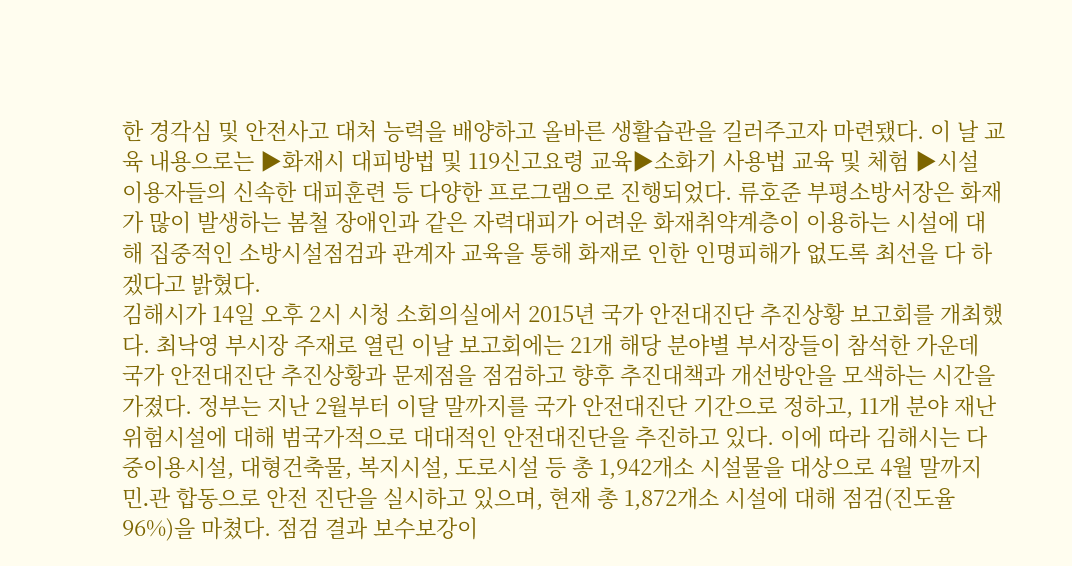한 경각심 및 안전사고 대처 능력을 배양하고 올바른 생활습관을 길러주고자 마련됐다. 이 날 교육 내용으로는 ▶화재시 대피방법 및 119신고요령 교육▶소화기 사용법 교육 및 체험 ▶시설 이용자들의 신속한 대피훈련 등 다양한 프로그램으로 진행되었다. 류호준 부평소방서장은 화재가 많이 발생하는 봄철 장애인과 같은 자력대피가 어려운 화재취약계층이 이용하는 시설에 대해 집중적인 소방시설점검과 관계자 교육을 통해 화재로 인한 인명피해가 없도록 최선을 다 하겠다고 밝혔다.
김해시가 14일 오후 2시 시청 소회의실에서 2015년 국가 안전대진단 추진상황 보고회를 개최했다. 최낙영 부시장 주재로 열린 이날 보고회에는 21개 해당 분야별 부서장들이 참석한 가운데 국가 안전대진단 추진상황과 문제점을 점검하고 향후 추진대책과 개선방안을 모색하는 시간을 가졌다. 정부는 지난 2월부터 이달 말까지를 국가 안전대진단 기간으로 정하고, 11개 분야 재난위험시설에 대해 범국가적으로 대대적인 안전대진단을 추진하고 있다. 이에 따라 김해시는 다중이용시설, 대형건축물, 복지시설, 도로시설 등 총 1,942개소 시설물을 대상으로 4월 말까지 민․관 합동으로 안전 진단을 실시하고 있으며, 현재 총 1,872개소 시설에 대해 점검(진도율96%)을 마쳤다. 점검 결과 보수보강이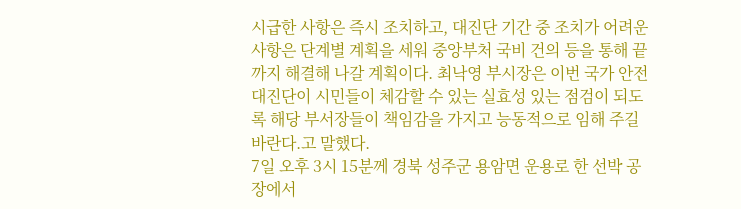시급한 사항은 즉시 조치하고, 대진단 기간 중 조치가 어려운 사항은 단계별 계획을 세워 중앙부처 국비 건의 등을 통해 끝까지 해결해 나갈 계획이다. 최낙영 부시장은 이번 국가 안전대진단이 시민들이 체감할 수 있는 실효성 있는 점검이 되도록 해당 부서장들이 책임감을 가지고 능동적으로 임해 주길 바란다.고 말했다.
7일 오후 3시 15분께 경북 성주군 용암면 운용로 한 선박 공장에서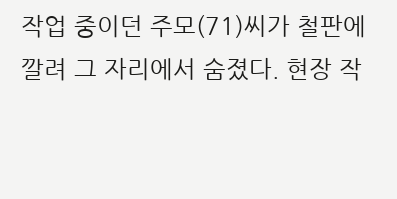작업 중이던 주모(71)씨가 철판에 깔려 그 자리에서 숨졌다. 현장 작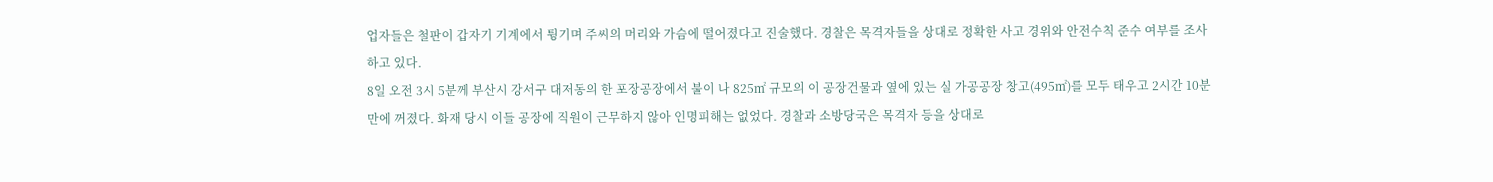업자들은 철판이 갑자기 기계에서 튕기며 주씨의 머리와 가슴에 떨어졌다고 진술했다. 경찰은 목격자들을 상대로 정확한 사고 경위와 안전수칙 준수 여부를 조사하고 있다.
8일 오전 3시 5분께 부산시 강서구 대저동의 한 포장공장에서 불이 나 825㎡ 규모의 이 공장건물과 옆에 있는 실 가공공장 창고(495㎡)를 모두 태우고 2시간 10분 만에 꺼졌다. 화재 당시 이들 공장에 직원이 근무하지 않아 인명피해는 없었다. 경찰과 소방당국은 목격자 등을 상대로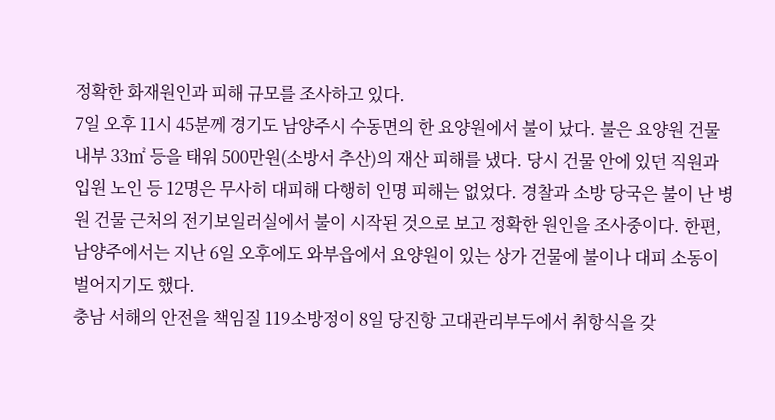정확한 화재원인과 피해 규모를 조사하고 있다.
7일 오후 11시 45분께 경기도 남양주시 수동면의 한 요양원에서 불이 났다. 불은 요양원 건물 내부 33㎡ 등을 태워 500만원(소방서 추산)의 재산 피해를 냈다. 당시 건물 안에 있던 직원과 입원 노인 등 12명은 무사히 대피해 다행히 인명 피해는 없었다. 경찰과 소방 당국은 불이 난 병원 건물 근처의 전기보일러실에서 불이 시작된 것으로 보고 정확한 원인을 조사중이다. 한편, 남양주에서는 지난 6일 오후에도 와부읍에서 요양원이 있는 상가 건물에 불이나 대피 소동이 벌어지기도 했다.
충남 서해의 안전을 책임질 119소방정이 8일 당진항 고대관리부두에서 취항식을 갖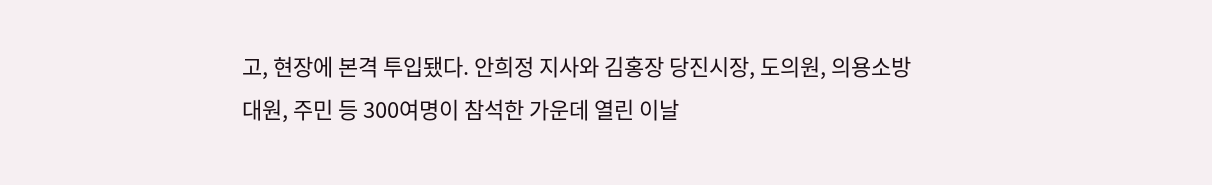고, 현장에 본격 투입됐다. 안희정 지사와 김홍장 당진시장, 도의원, 의용소방대원, 주민 등 300여명이 참석한 가운데 열린 이날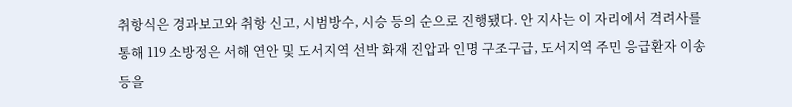취항식은 경과보고와 취항 신고, 시범방수, 시승 등의 순으로 진행됐다. 안 지사는 이 자리에서 격려사를 통해 119 소방정은 서해 연안 및 도서지역 선박 화재 진압과 인명 구조구급, 도서지역 주민 응급환자 이송 등을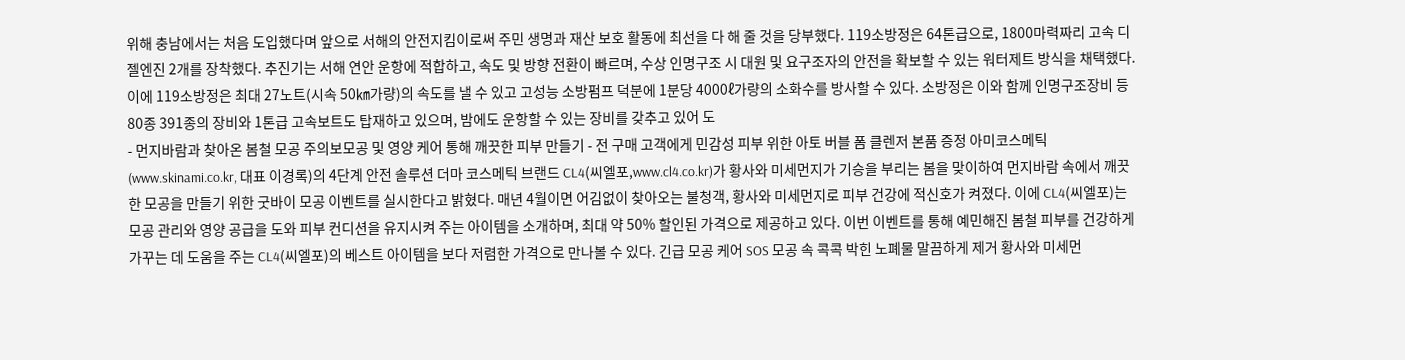위해 충남에서는 처음 도입했다며 앞으로 서해의 안전지킴이로써 주민 생명과 재산 보호 활동에 최선을 다 해 줄 것을 당부했다. 119소방정은 64톤급으로, 1800마력짜리 고속 디젤엔진 2개를 장착했다. 추진기는 서해 연안 운항에 적합하고, 속도 및 방향 전환이 빠르며, 수상 인명구조 시 대원 및 요구조자의 안전을 확보할 수 있는 워터제트 방식을 채택했다. 이에 119소방정은 최대 27노트(시속 50㎞가량)의 속도를 낼 수 있고 고성능 소방펌프 덕분에 1분당 4000ℓ가량의 소화수를 방사할 수 있다. 소방정은 이와 함께 인명구조장비 등 80종 391종의 장비와 1톤급 고속보트도 탑재하고 있으며, 밤에도 운항할 수 있는 장비를 갖추고 있어 도
- 먼지바람과 찾아온 봄철 모공 주의보모공 및 영양 케어 통해 깨끗한 피부 만들기 - 전 구매 고객에게 민감성 피부 위한 아토 버블 폼 클렌저 본품 증정 아미코스메틱(www.skinami.co.kr, 대표 이경록)의 4단계 안전 솔루션 더마 코스메틱 브랜드 CL4(씨엘포,www.cl4.co.kr)가 황사와 미세먼지가 기승을 부리는 봄을 맞이하여 먼지바람 속에서 깨끗한 모공을 만들기 위한 굿바이 모공 이벤트를 실시한다고 밝혔다. 매년 4월이면 어김없이 찾아오는 불청객, 황사와 미세먼지로 피부 건강에 적신호가 켜졌다. 이에 CL4(씨엘포)는 모공 관리와 영양 공급을 도와 피부 컨디션을 유지시켜 주는 아이템을 소개하며, 최대 약 50% 할인된 가격으로 제공하고 있다. 이번 이벤트를 통해 예민해진 봄철 피부를 건강하게 가꾸는 데 도움을 주는 CL4(씨엘포)의 베스트 아이템을 보다 저렴한 가격으로 만나볼 수 있다. 긴급 모공 케어 SOS 모공 속 콕콕 박힌 노폐물 말끔하게 제거 황사와 미세먼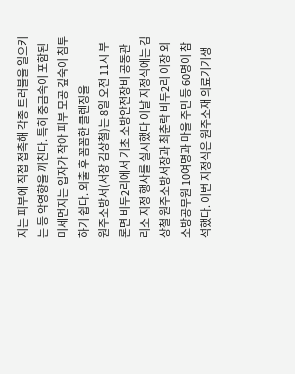지는 피부에 직접 접촉해 각종 트러블을 일으키는 등 악영향을 끼친다. 특히 중금속이 포함된 미세먼지는 입자가 작아 피부 모공 깊숙이 침투하기 쉽다. 외출 후 꼼꼼한 클렌징을
원주소방서(서장 김상철)는 8일 오전 11시 부론면 비두2리에서 기초 소방안전장비 공동관리소 지정 행사를 실시했다 이날 지정식에는 김상철 원주소방서장과 최춘락 비두2리 이장 외 소방공무원 10여명과 마을 주민 등 60명이 참석했다. 이번 지정식은 원주소재 의료기기생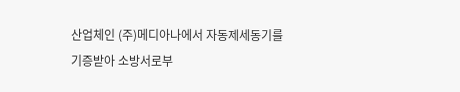산업체인 (주)메디아나에서 자동제세동기를 기증받아 소방서로부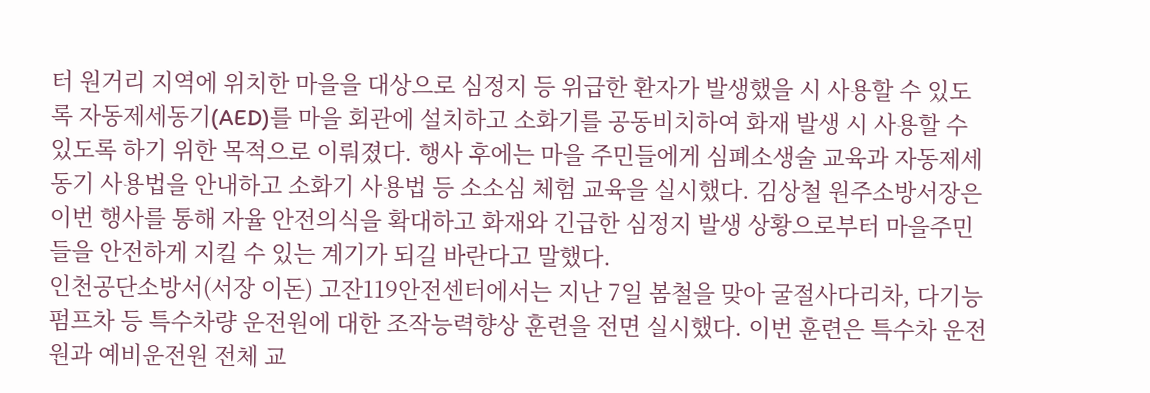터 원거리 지역에 위치한 마을을 대상으로 심정지 등 위급한 환자가 발생했을 시 사용할 수 있도록 자동제세동기(AED)를 마을 회관에 설치하고 소화기를 공동비치하여 화재 발생 시 사용할 수 있도록 하기 위한 목적으로 이뤄졌다. 행사 후에는 마을 주민들에게 심폐소생술 교육과 자동제세동기 사용법을 안내하고 소화기 사용법 등 소소심 체험 교육을 실시했다. 김상철 원주소방서장은 이번 행사를 통해 자율 안전의식을 확대하고 화재와 긴급한 심정지 발생 상황으로부터 마을주민들을 안전하게 지킬 수 있는 계기가 되길 바란다고 말했다.
인천공단소방서(서장 이돈) 고잔119안전센터에서는 지난 7일 봄철을 맞아 굴절사다리차, 다기능펌프차 등 특수차량 운전원에 대한 조작능력향상 훈련을 전면 실시했다. 이번 훈련은 특수차 운전원과 예비운전원 전체 교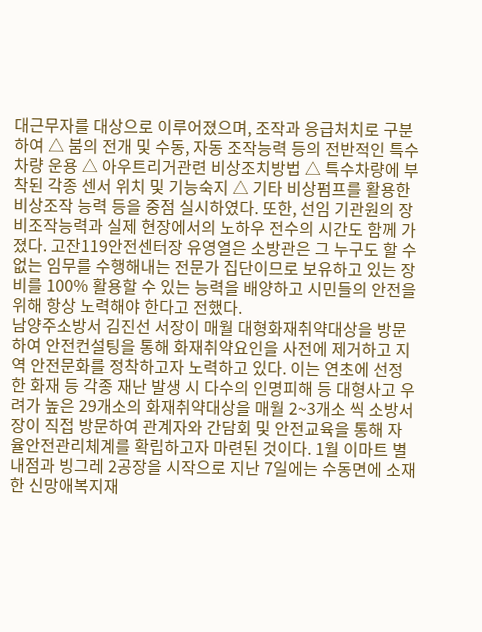대근무자를 대상으로 이루어졌으며, 조작과 응급처치로 구분하여 △ 붐의 전개 및 수동, 자동 조작능력 등의 전반적인 특수차량 운용 △ 아우트리거관련 비상조치방법 △ 특수차량에 부착된 각종 센서 위치 및 기능숙지 △ 기타 비상펌프를 활용한 비상조작 능력 등을 중점 실시하였다. 또한, 선임 기관원의 장비조작능력과 실제 현장에서의 노하우 전수의 시간도 함께 가졌다. 고잔119안전센터장 유영열은 소방관은 그 누구도 할 수 없는 임무를 수행해내는 전문가 집단이므로 보유하고 있는 장비를 100% 활용할 수 있는 능력을 배양하고 시민들의 안전을 위해 항상 노력해야 한다고 전했다.
남양주소방서 김진선 서장이 매월 대형화재취약대상을 방문하여 안전컨설팅을 통해 화재취약요인을 사전에 제거하고 지역 안전문화를 정착하고자 노력하고 있다. 이는 연초에 선정한 화재 등 각종 재난 발생 시 다수의 인명피해 등 대형사고 우려가 높은 29개소의 화재취약대상을 매월 2~3개소 씩 소방서장이 직접 방문하여 관계자와 간담회 및 안전교육을 통해 자율안전관리체계를 확립하고자 마련된 것이다. 1월 이마트 별내점과 빙그레 2공장을 시작으로 지난 7일에는 수동면에 소재한 신망애복지재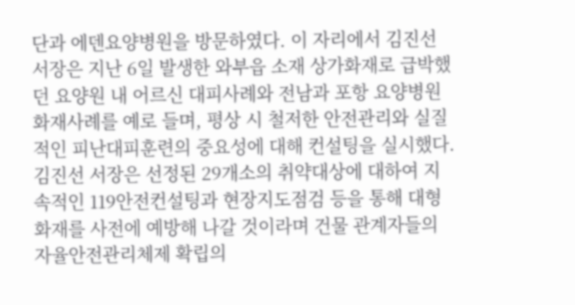단과 에덴요양병원을 방문하였다. 이 자리에서 김진선 서장은 지난 6일 발생한 와부읍 소재 상가화재로 급박했던 요양원 내 어르신 대피사례와 전남과 포항 요양병원 화재사례를 예로 들며, 평상 시 철저한 안전관리와 실질적인 피난대피훈련의 중요성에 대해 컨설팅을 실시했다. 김진선 서장은 선정된 29개소의 취약대상에 대하여 지속적인 119안전컨설팅과 현장지도점검 등을 통해 대형화재를 사전에 예방해 나갈 것이라며 건물 관계자들의 자율안전관리체제 확립의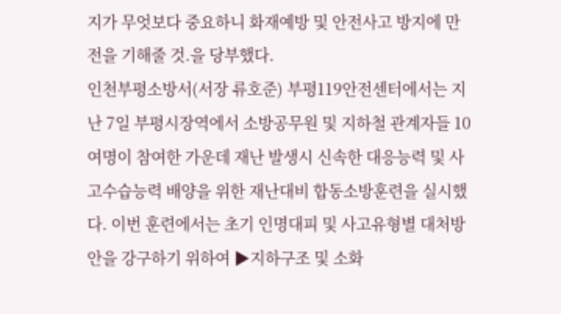지가 무엇보다 중요하니 화재예방 및 안전사고 방지에 만전을 기해줄 것.을 당부했다.
인천부평소방서(서장 류호준) 부평119안전센터에서는 지난 7일 부평시장역에서 소방공무원 및 지하철 관계자들 10여명이 참여한 가운데 재난 발생시 신속한 대응능력 및 사고수습능력 배양을 위한 재난대비 합동소방훈련을 실시했다. 이번 훈련에서는 초기 인명대피 및 사고유형별 대처방안을 강구하기 위하여 ▶지하구조 및 소화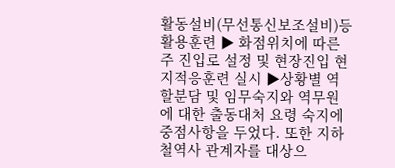활동설비(무선통신보조설비)등 활용훈련 ▶ 화점위치에 따른 주 진입로 설정 및 현장진입 현지적응훈련 실시 ▶상황별 역할분담 및 임무숙지와 역무원에 대한 출동대처 요령 숙지에 중점사항을 두었다. 또한 지하철역사 관계자를 대상으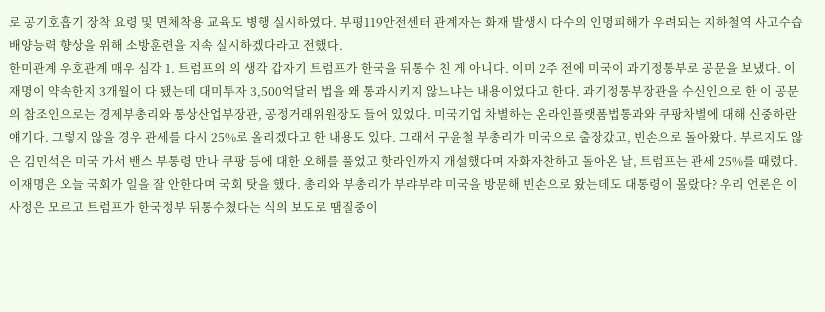로 공기호흡기 장착 요령 및 면체착용 교육도 병행 실시하였다. 부평119안전센터 관계자는 화재 발생시 다수의 인명피해가 우려되는 지하철역 사고수습 배양능력 향상을 위해 소방훈련을 지속 실시하겠다라고 전했다.
한미관계 우호관계 매우 심각 1. 트럼프의 의 생각 갑자기 트럼프가 한국을 뒤통수 친 게 아니다. 이미 2주 전에 미국이 과기정통부로 공문을 보냈다. 이재명이 약속한지 3개월이 다 됐는데 대미투자 3,500억달러 법을 왜 통과시키지 않느냐는 내용이었다고 한다. 과기정통부장관을 수신인으로 한 이 공문의 참조인으로는 경제부총리와 통상산업부장관, 공정거래위원장도 들어 있었다. 미국기업 차별하는 온라인플랫폼법통과와 쿠팡차별에 대해 신중하란 얘기다. 그렇지 않을 경우 관세를 다시 25%로 올리겠다고 한 내용도 있다. 그래서 구윤철 부총리가 미국으로 출장갔고, 빈손으로 돌아왔다. 부르지도 않은 김민석은 미국 가서 밴스 부통령 만나 쿠팡 등에 대한 오해를 풀었고 핫라인까지 개설했다며 자화자찬하고 돌아온 날, 트럼프는 관세 25%를 때렸다. 이재명은 오늘 국회가 일을 잘 안한다며 국회 탓을 했다. 총리와 부총리가 부랴부랴 미국을 방문해 빈손으로 왔는데도 대통령이 몰랐다? 우리 언론은 이 사정은 모르고 트럼프가 한국정부 뒤통수쳤다는 식의 보도로 땜질중이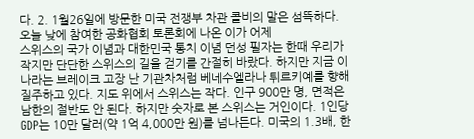다. 2. 1월26일에 방문한 미국 전쟁부 차관 콜비의 말은 섬뜩하다. 오늘 낮에 참여한 공화협회 토론회에 나온 이가 어제
스위스의 국가 이념과 대한민국 통치 이념 던성 필자는 한때 우리가 작지만 단단한 스위스의 길을 걷기를 간절히 바랐다. 하지만 지금 이 나라는 브레이크 고장 난 기관차처럼 베네수엘라나 튀르키예를 향해 질주하고 있다. 지도 위에서 스위스는 작다. 인구 900만 명, 면적은 남한의 절반도 안 된다. 하지만 숫자로 본 스위스는 거인이다. 1인당 GDP는 10만 달러(약 1억 4,000만 원)를 넘나든다. 미국의 1.3배, 한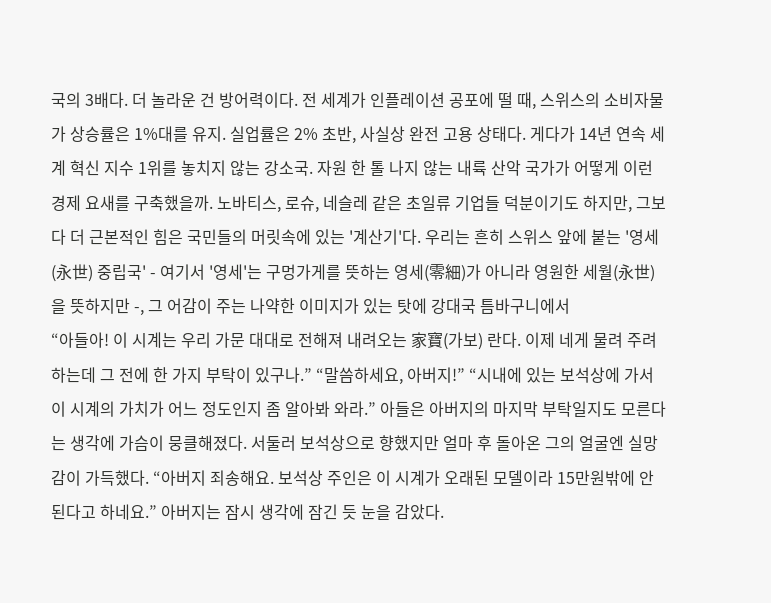국의 3배다. 더 놀라운 건 방어력이다. 전 세계가 인플레이션 공포에 떨 때, 스위스의 소비자물가 상승률은 1%대를 유지. 실업률은 2% 초반, 사실상 완전 고용 상태다. 게다가 14년 연속 세계 혁신 지수 1위를 놓치지 않는 강소국. 자원 한 톨 나지 않는 내륙 산악 국가가 어떻게 이런 경제 요새를 구축했을까. 노바티스, 로슈, 네슬레 같은 초일류 기업들 덕분이기도 하지만, 그보다 더 근본적인 힘은 국민들의 머릿속에 있는 '계산기'다. 우리는 흔히 스위스 앞에 붙는 '영세(永世) 중립국' - 여기서 '영세'는 구멍가게를 뜻하는 영세(零細)가 아니라 영원한 세월(永世)을 뜻하지만 -, 그 어감이 주는 나약한 이미지가 있는 탓에 강대국 틈바구니에서
“아들아! 이 시계는 우리 가문 대대로 전해져 내려오는 家寶(가보) 란다. 이제 네게 물려 주려 하는데 그 전에 한 가지 부탁이 있구나.” “말씀하세요, 아버지!” “시내에 있는 보석상에 가서 이 시계의 가치가 어느 정도인지 좀 알아봐 와라.” 아들은 아버지의 마지막 부탁일지도 모른다는 생각에 가슴이 뭉클해졌다. 서둘러 보석상으로 향했지만 얼마 후 돌아온 그의 얼굴엔 실망감이 가득했다. “아버지 죄송해요. 보석상 주인은 이 시계가 오래된 모델이라 15만원밖에 안 된다고 하네요.” 아버지는 잠시 생각에 잠긴 듯 눈을 감았다.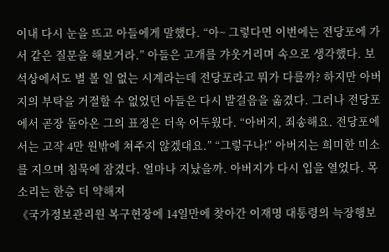이내 다시 눈을 뜨고 아들에게 말했다. “아~ 그렇다면 이번에는 전당포에 가서 같은 질문을 해보거라.” 아들은 고개를 갸웃거리며 속으로 생각했다. 보석상에서도 별 볼 일 없는 시계라는데 전당포라고 뭐가 다를까? 하지만 아버지의 부탁을 거절할 수 없었던 아들은 다시 발걸음을 옮겼다. 그러나 전당포에서 곧장 돌아온 그의 표정은 더욱 어두웠다. “아버지, 죄송해요. 전당포에서는 고작 4만 원밖에 쳐주지 않겠대요.” “그렇구나!” 아버지는 희미한 미소를 지으며 침묵에 잠겼다. 얼마나 지났을까. 아버지가 다시 입을 열었다. 목소리는 한층 더 약해져
《국가정보관리원 복구현장에 14일만에 찾아간 이재명 대통령의 늑장행보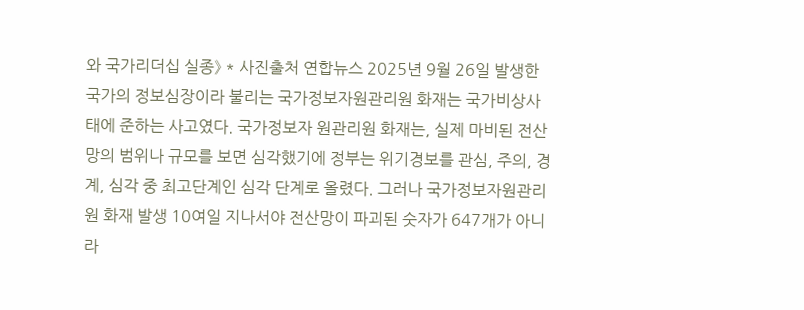와 국가리더십 실종》 * 사진출처 연합뉴스 2025년 9월 26일 발생한 국가의 정보심장이라 불리는 국가정보자원관리원 화재는 국가비상사태에 준하는 사고였다. 국가정보자 원관리원 화재는, 실제 마비된 전산망의 범위나 규모를 보면 심각했기에 정부는 위기경보를 관심, 주의, 경계, 심각 중 최고단계인 심각 단계로 올렸다. 그러나 국가정보자원관리원 화재 발생 10여일 지나서야 전산망이 파괴된 숫자가 647개가 아니라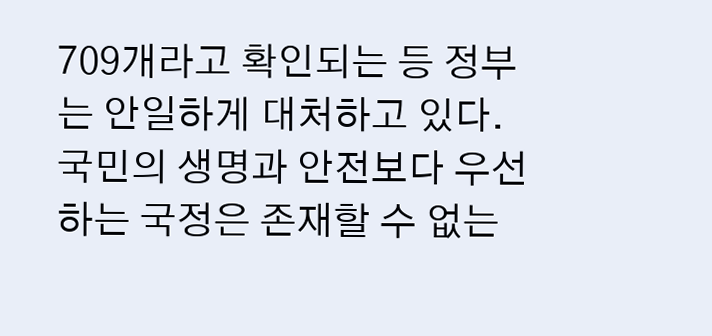709개라고 확인되는 등 정부는 안일하게 대처하고 있다. 국민의 생명과 안전보다 우선하는 국정은 존재할 수 없는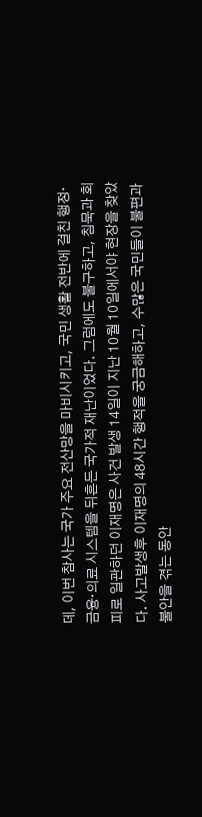데, 이번 참사는 국가 주요 전산망을 마비시키고, 국민 생활 전반에 걸친 행정·금융·의료 시스템을 뒤흔든 국가적 재난이었다. 그럼에도 불구하고, 침묵과 회피로 일관하던 이재명은 사건 발생 14일이 지난 10월 10일에서야 현장을 찾았다. 사고발생후 이재명의 48시간 행적을 궁금해하고, 수많은 국민들이 불편과 불안을 겪는 동안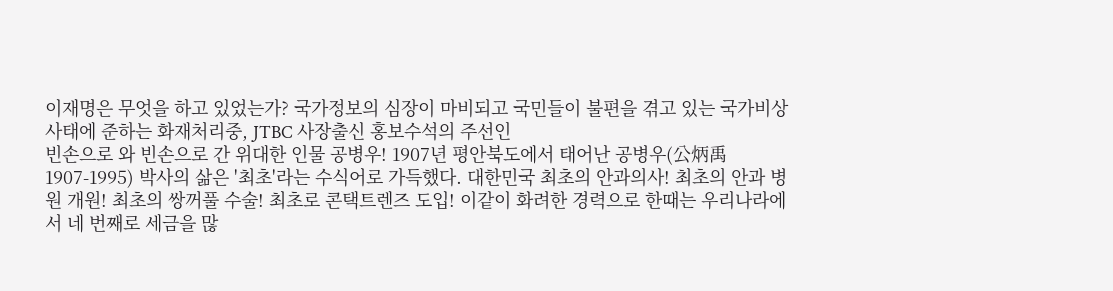이재명은 무엇을 하고 있었는가? 국가정보의 심장이 마비되고 국민들이 불편을 겪고 있는 국가비상사태에 준하는 화재처리중, JTBC 사장출신 홍보수석의 주선인
빈손으로 와 빈손으로 간 위대한 인물 공병우! 1907년 평안북도에서 태어난 공병우(公炳禹1907-1995) 박사의 삶은 '최초'라는 수식어로 가득했다. 대한민국 최초의 안과의사! 최초의 안과 병원 개원! 최초의 쌍꺼풀 수술! 최초로 콘택트렌즈 도입! 이같이 화려한 경력으로 한때는 우리나라에서 네 번째로 세금을 많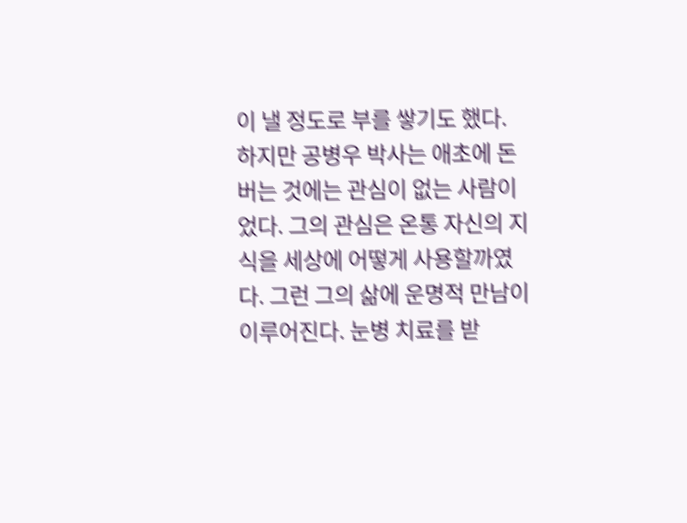이 낼 정도로 부를 쌓기도 했다. 하지만 공병우 박사는 애초에 돈 버는 것에는 관심이 없는 사람이었다. 그의 관심은 온통 자신의 지식을 세상에 어떻게 사용할까였다. 그런 그의 삶에 운명적 만남이 이루어진다. 눈병 치료를 받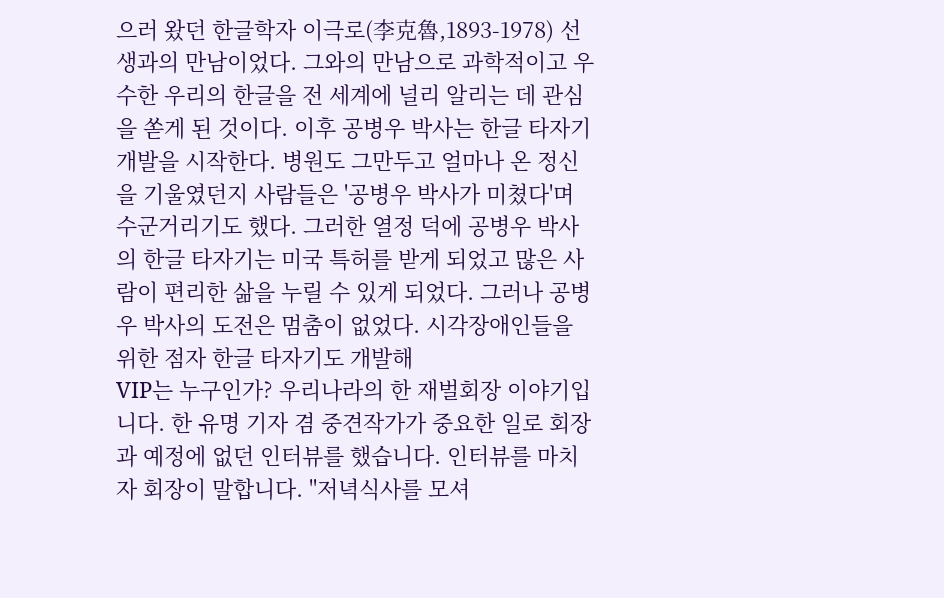으러 왔던 한글학자 이극로(李克魯,1893-1978) 선생과의 만남이었다. 그와의 만남으로 과학적이고 우수한 우리의 한글을 전 세계에 널리 알리는 데 관심을 쏟게 된 것이다. 이후 공병우 박사는 한글 타자기 개발을 시작한다. 병원도 그만두고 얼마나 온 정신을 기울였던지 사람들은 '공병우 박사가 미쳤다'며 수군거리기도 했다. 그러한 열정 덕에 공병우 박사의 한글 타자기는 미국 특허를 받게 되었고 많은 사람이 편리한 삶을 누릴 수 있게 되었다. 그러나 공병우 박사의 도전은 멈춤이 없었다. 시각장애인들을 위한 점자 한글 타자기도 개발해
VIP는 누구인가? 우리나라의 한 재벌회장 이야기입니다. 한 유명 기자 겸 중견작가가 중요한 일로 회장과 예정에 없던 인터뷰를 했습니다. 인터뷰를 마치자 회장이 말합니다. "저녁식사를 모셔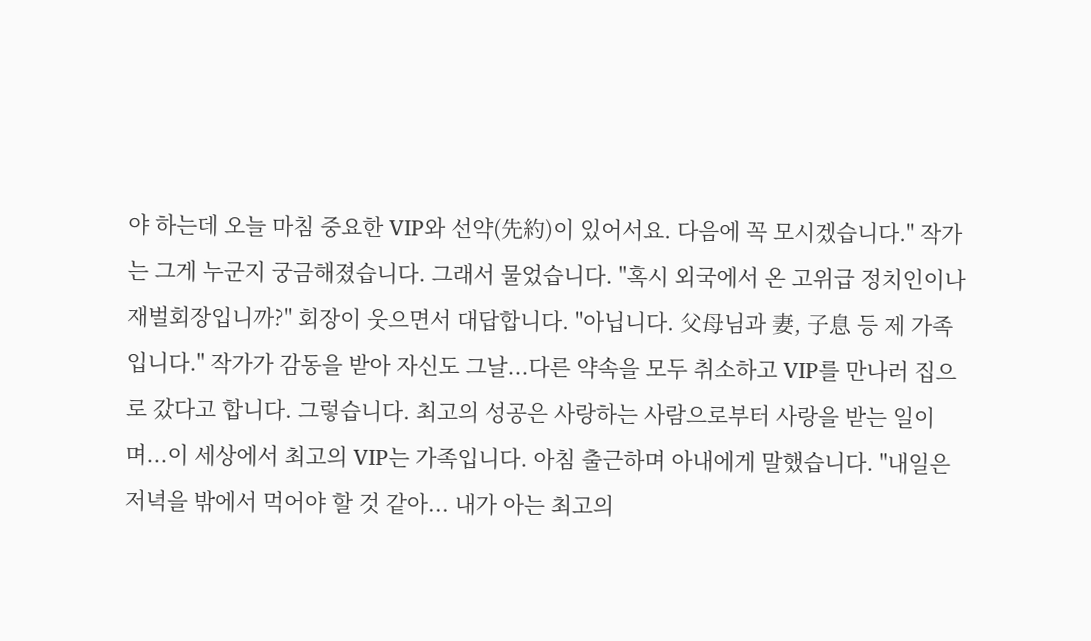야 하는데 오늘 마침 중요한 VIP와 선약(先約)이 있어서요. 다음에 꼭 모시겠습니다." 작가는 그게 누군지 궁금해졌습니다. 그래서 물었습니다. "혹시 외국에서 온 고위급 정치인이나 재벌회장입니까?" 회장이 웃으면서 대답합니다. "아닙니다. 父母님과 妻, 子息 등 제 가족입니다." 작가가 감동을 받아 자신도 그날...다른 약속을 모두 취소하고 VIP를 만나러 집으로 갔다고 합니다. 그렇습니다. 최고의 성공은 사랑하는 사람으로부터 사랑을 받는 일이며...이 세상에서 최고의 VIP는 가족입니다. 아침 출근하며 아내에게 말했습니다. "내일은 저녁을 밖에서 먹어야 할 것 같아... 내가 아는 최고의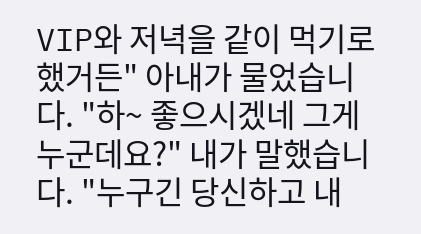VIP와 저녁을 같이 먹기로 했거든" 아내가 물었습니다. "하~ 좋으시겠네 그게 누군데요?" 내가 말했습니다. "누구긴 당신하고 내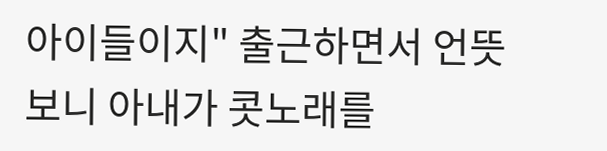아이들이지" 출근하면서 언뜻 보니 아내가 콧노래를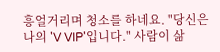흥얼거리며 청소를 하네요. "당신은 나의 'V VIP'입니다." 사람이 삶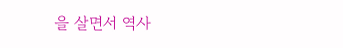을 살면서 역사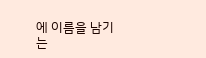에 이름을 남기는